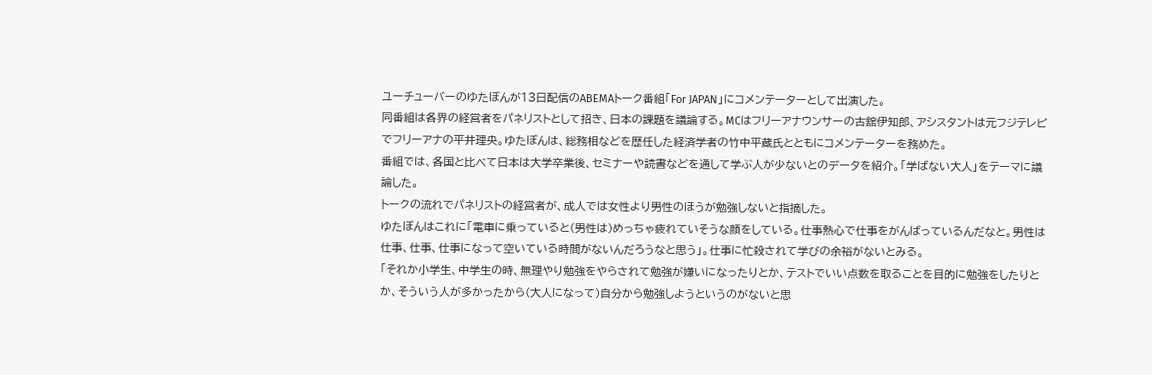ユーチューバーのゆたぼんが13日配信のABEMAトーク番組「For JAPAN」にコメンテーターとして出演した。
同番組は各界の経営者をパネリストとして招き、日本の課題を議論する。MCはフリーアナウンサーの古舘伊知郎、アシスタントは元フジテレビでフリーアナの平井理央。ゆたぼんは、総務相などを歴任した経済学者の竹中平蔵氏とともにコメンテーターを務めた。
番組では、各国と比べて日本は大学卒業後、セミナーや読書などを通して学ぶ人が少ないとのデータを紹介。「学ばない大人」をテーマに議論した。
トークの流れでパネリストの経営者が、成人では女性より男性のほうが勉強しないと指摘した。
ゆたぼんはこれに「電車に乗っていると(男性は)めっちゃ疲れていそうな顔をしている。仕事熱心で仕事をがんばっているんだなと。男性は仕事、仕事、仕事になって空いている時間がないんだろうなと思う」。仕事に忙殺されて学びの余裕がないとみる。
「それか小学生、中学生の時、無理やり勉強をやらされて勉強が嫌いになったりとか、テストでいい点数を取ることを目的に勉強をしたりとか、そういう人が多かったから(大人になって)自分から勉強しようというのがないと思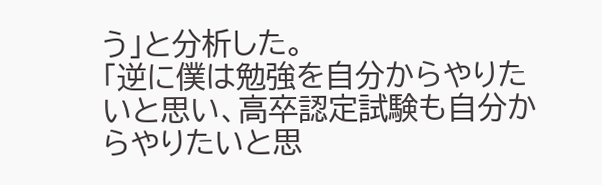う」と分析した。
「逆に僕は勉強を自分からやりたいと思い、高卒認定試験も自分からやりたいと思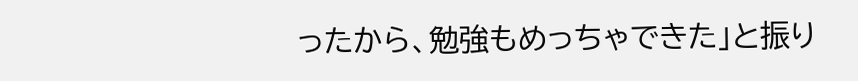ったから、勉強もめっちゃできた」と振り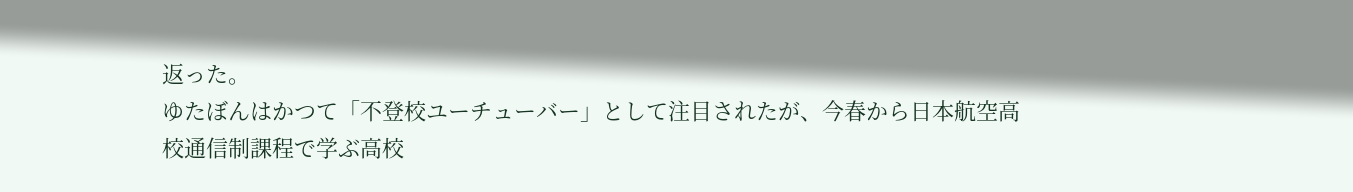返った。
ゆたぼんはかつて「不登校ユーチューバー」として注目されたが、今春から日本航空高校通信制課程で学ぶ高校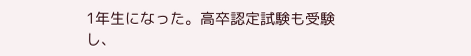1年生になった。高卒認定試験も受験し、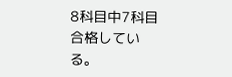8科目中7科目合格している。